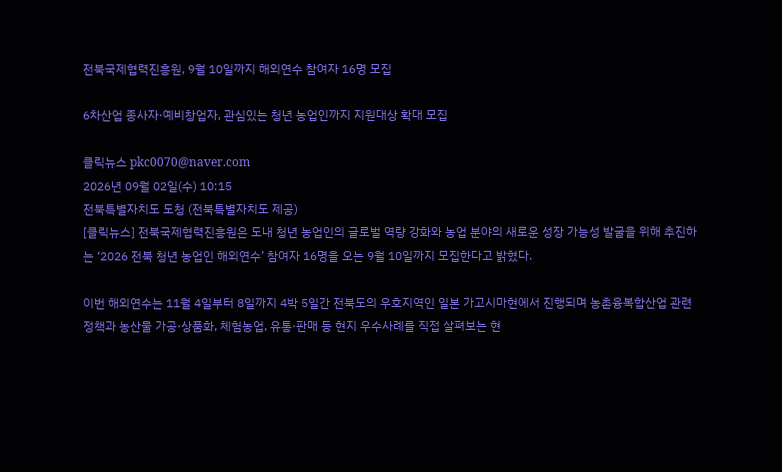전북국제협력진흥원, 9월 10일까지 해외연수 참여자 16명 모집

6차산업 종사자·예비창업자, 관심있는 청년 농업인까지 지원대상 확대 모집

클릭뉴스 pkc0070@naver.com
2026년 09월 02일(수) 10:15
전북특별자치도 도청 (전북특별자치도 제공)
[클릭뉴스] 전북국제협력진흥원은 도내 청년 농업인의 글로벌 역량 강화와 농업 분야의 새로운 성장 가능성 발굴을 위해 추진하는 ‘2026 전북 청년 농업인 해외연수’ 참여자 16명을 오는 9월 10일까지 모집한다고 밝혔다.

이번 해외연수는 11월 4일부터 8일까지 4박 5일간 전북도의 우호지역인 일본 가고시마현에서 진행되며 농촌융복합산업 관련 정책과 농산물 가공·상품화, 체험농업, 유통·판매 등 현지 우수사례를 직접 살펴보는 현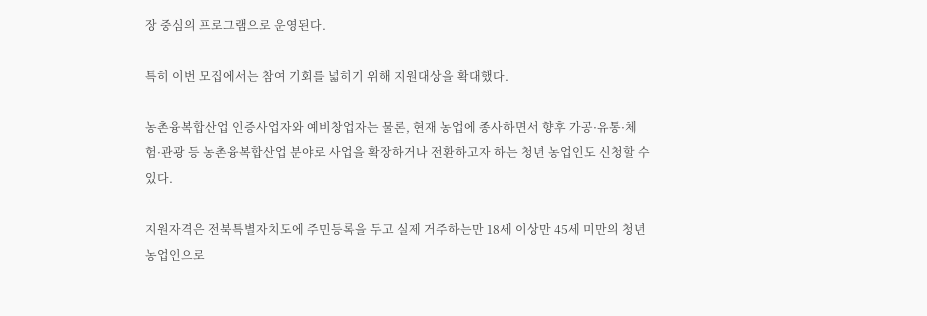장 중심의 프로그램으로 운영된다.

특히 이번 모집에서는 참여 기회를 넓히기 위해 지원대상을 확대했다.

농촌융복합산업 인증사업자와 예비창업자는 물론, 현재 농업에 종사하면서 향후 가공·유통·체험·관광 등 농촌융복합산업 분야로 사업을 확장하거나 전환하고자 하는 청년 농업인도 신청할 수 있다.

지원자격은 전북특별자치도에 주민등록을 두고 실제 거주하는만 18세 이상만 45세 미만의 청년 농업인으로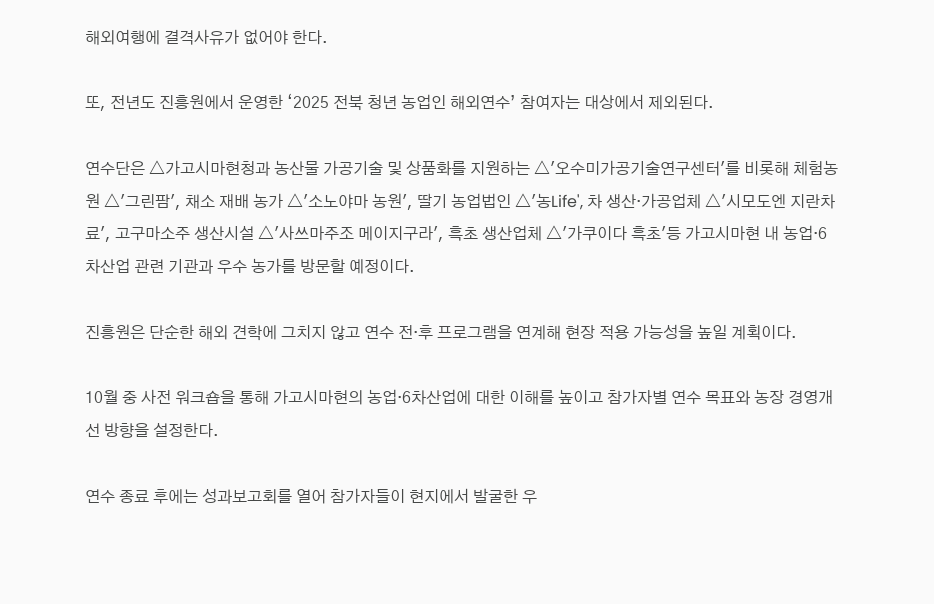해외여행에 결격사유가 없어야 한다.

또, 전년도 진흥원에서 운영한 ‘2025 전북 청년 농업인 해외연수’ 참여자는 대상에서 제외된다.

연수단은 △가고시마현청과 농산물 가공기술 및 상품화를 지원하는 △'오수미가공기술연구센터'를 비롯해 체험농원 △'그린팜', 채소 재배 농가 △'소노야마 농원', 딸기 농업법인 △'농Life', 차 생산·가공업체 △'시모도엔 지란차료', 고구마소주 생산시설 △'사쓰마주조 메이지구라', 흑초 생산업체 △'가쿠이다 흑초'등 가고시마현 내 농업·6차산업 관련 기관과 우수 농가를 방문할 예정이다.

진흥원은 단순한 해외 견학에 그치지 않고 연수 전·후 프로그램을 연계해 현장 적용 가능성을 높일 계획이다.

10월 중 사전 워크숍을 통해 가고시마현의 농업·6차산업에 대한 이해를 높이고 참가자별 연수 목표와 농장 경영개선 방향을 설정한다.

연수 종료 후에는 성과보고회를 열어 참가자들이 현지에서 발굴한 우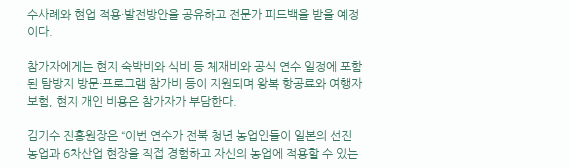수사례와 현업 적용·발전방안을 공유하고 전문가 피드백을 받을 예정이다.

참가자에게는 현지 숙박비와 식비 등 체재비와 공식 연수 일정에 포함된 탐방지 방문·프로그램 참가비 등이 지원되며 왕복 항공료와 여행자보험, 현지 개인 비용은 참가자가 부담한다.

김기수 진흥원장은 “이번 연수가 전북 청년 농업인들이 일본의 선진 농업과 6차산업 현장을 직접 경험하고 자신의 농업에 적용할 수 있는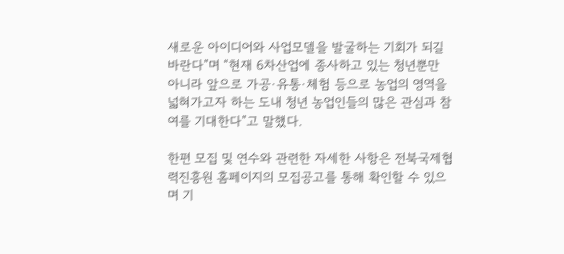새로운 아이디어와 사업모델을 발굴하는 기회가 되길 바란다”며 “현재 6차산업에 종사하고 있는 청년뿐만 아니라 앞으로 가공·유통·체험 등으로 농업의 영역을 넓혀가고자 하는 도내 청년 농업인들의 많은 관심과 참여를 기대한다”고 말했다.

한편 모집 및 연수와 관련한 자세한 사항은 전북국제협력진흥원 홈페이지의 모집공고를 통해 확인할 수 있으며 기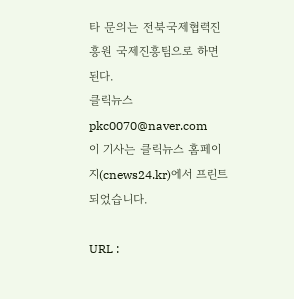타 문의는 전북국제협력진흥원 국제진흥팀으로 하면 된다.
클릭뉴스 pkc0070@naver.com
이 기사는 클릭뉴스 홈페이지(cnews24.kr)에서 프린트 되었습니다.

URL :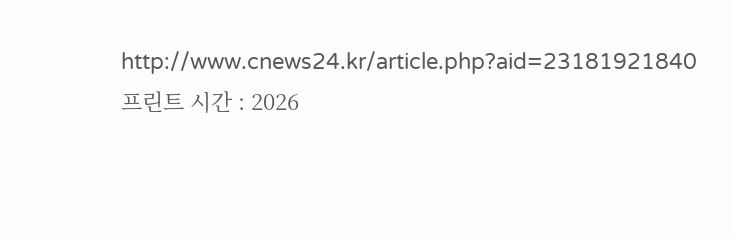http://www.cnews24.kr/article.php?aid=23181921840
프린트 시간 : 2026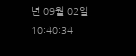년 09월 02일 10:40:34